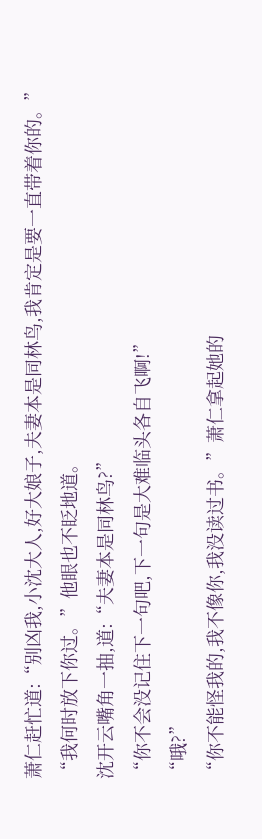萧仁赶忙道:“别凶我,小沈大人,好大娘子,夫妻本是同林鸟,我肯定是要一直带着你的。”
“我何时放下你过。”他眼也不眨地道。
沈开云嘴角一抽,道:“夫妻本是同林鸟?”
“你不会没记住下一句吧,下一句是大难临头各自飞啊!”
“哦?”
“你不能怪我的,我不像你,我没读过书。”萧仁拿起她的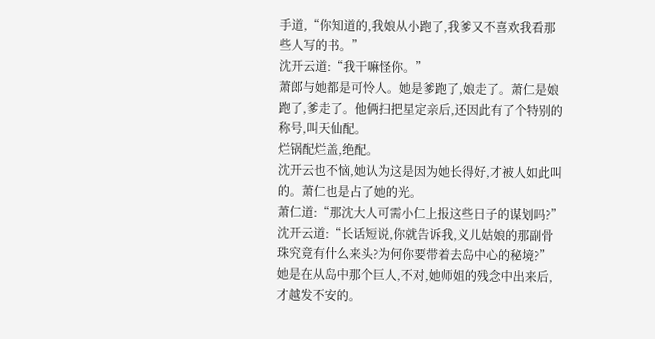手道,“你知道的,我娘从小跑了,我爹又不喜欢我看那些人写的书。”
沈开云道:“我干嘛怪你。”
萧郎与她都是可怜人。她是爹跑了,娘走了。萧仁是娘跑了,爹走了。他俩扫把星定亲后,还因此有了个特别的称号,叫天仙配。
烂锅配烂盖,绝配。
沈开云也不恼,她认为这是因为她长得好,才被人如此叫的。萧仁也是占了她的光。
萧仁道:“那沈大人可需小仁上报这些日子的谋划吗?”
沈开云道:“长话短说,你就告诉我,义儿姑娘的那副骨珠究竟有什么来头?为何你要带着去岛中心的秘境?”
她是在从岛中那个巨人,不对,她师姐的残念中出来后,才越发不安的。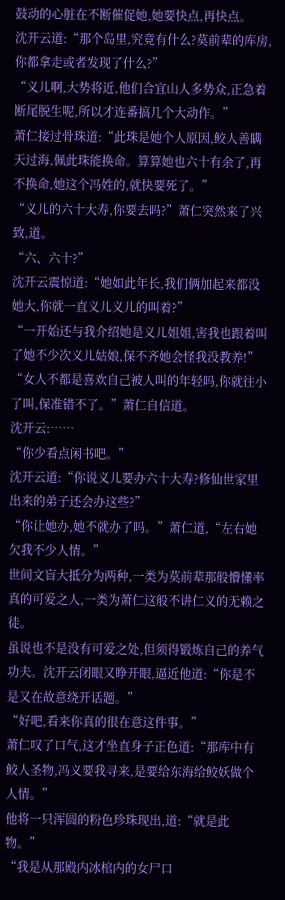鼓动的心脏在不断催促她,她要快点,再快点。
沈开云道:“那个岛里,究竟有什么?莫前辈的库房,你都拿走或者发现了什么?”
“义儿啊,大势将近,他们合宜山人多势众,正急着断尾脱生呢,所以才连番搞几个大动作。”
萧仁接过骨珠道:“此珠是她个人原因,鲛人善瞒天过海,佩此珠能换命。算算她也六十有余了,再不换命,她这个冯姓的,就快要死了。”
“义儿的六十大寿,你要去吗?”萧仁突然来了兴致,道。
“六、六十?”
沈开云震惊道:“她如此年长,我们俩加起来都没她大,你就一直义儿义儿的叫着?”
“一开始还与我介绍她是义儿姐姐,害我也跟着叫了她不少次义儿姑娘,保不齐她会怪我没教养!”
“女人不都是喜欢自己被人叫的年轻吗,你就往小了叫,保准错不了。”萧仁自信道。
沈开云:……
“你少看点闲书吧。”
沈开云道:“你说义儿要办六十大寿?修仙世家里出来的弟子还会办这些?”
“你让她办,她不就办了吗。”萧仁道,“左右她欠我不少人情。”
世间文盲大抵分为两种,一类为莫前辈那般懵懂率真的可爱之人,一类为萧仁这般不讲仁义的无赖之徒。
虽说也不是没有可爱之处,但须得锻炼自己的养气功夫。沈开云闭眼又睁开眼,逼近他道:“你是不是又在故意绕开话题。”
“好吧,看来你真的很在意这件事。”
萧仁叹了口气,这才坐直身子正色道:“那库中有鲛人圣物,冯义要我寻来,是要给东海给鲛妖做个人情。”
他将一只浑圆的粉色珍珠现出,道:“就是此物。”
“我是从那殿内冰棺内的女尸口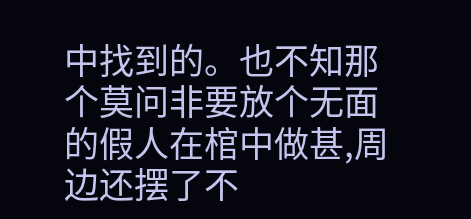中找到的。也不知那个莫问非要放个无面的假人在棺中做甚,周边还摆了不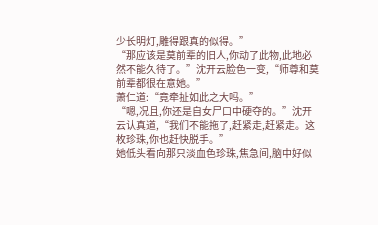少长明灯,雕得跟真的似得。”
“那应该是莫前辈的旧人,你动了此物,此地必然不能久待了。”沈开云脸色一变,“师尊和莫前辈都很在意她。”
萧仁道:“竟牵扯如此之大吗。”
“嗯,况且,你还是自女尸口中硬夺的。”沈开云认真道,“我们不能拖了,赶紧走,赶紧走。这枚珍珠,你也赶快脱手。”
她低头看向那只淡血色珍珠,焦急间,脑中好似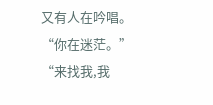又有人在吟唱。
“你在迷茫。”
“来找我,我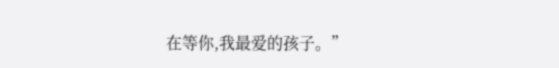在等你,我最爱的孩子。”